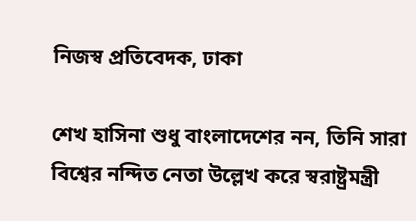নিজস্ব প্রতিবেদক, ঢাকা

শেখ হাসিনা শুধু বাংলাদেশের নন, তিনি সারা বিশ্বের নন্দিত নেতা উল্লেখ করে স্বরাষ্ট্রমন্ত্রী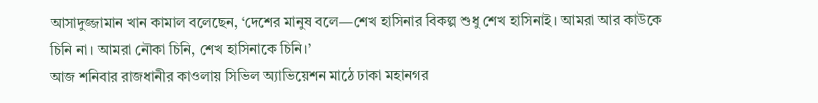আসাদুজ্জামান খান কামাল বলেছেন, ‘দেশের মানুষ বলে—শেখ হাসিনার বিকল্প শুধু শেখ হাসিনাই। আমরা আর কাউকে চিনি না। আমরা নৌকা চিনি, শেখ হাসিনাকে চিনি।’
আজ শনিবার রাজধানীর কাওলায় সিভিল অ্যাভিয়েশন মাঠে ঢাকা মহানগর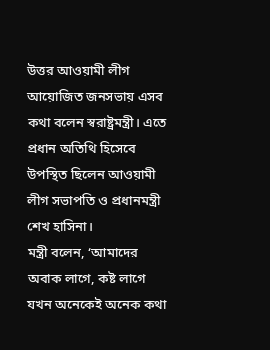উত্তর আওয়ামী লীগ আয়োজিত জনসভায় এসব কথা বলেন স্বরাষ্ট্রমন্ত্রী। এতে প্রধান অতিথি হিসেবে উপস্থিত ছিলেন আওয়ামী লীগ সভাপতি ও প্রধানমন্ত্রী শেখ হাসিনা।
মন্ত্রী বলেন, ‘আমাদের অবাক লাগে, কষ্ট লাগে যখন অনেকেই অনেক কথা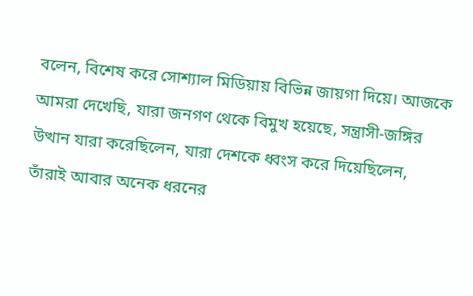বলেন, বিশেষ করে সোশ্যাল মিডিয়ায় বিভিন্ন জায়গা দিয়ে। আজকে আমরা দেখেছি, যারা জনগণ থেকে বিমুখ হয়েছে, সন্ত্রাসী-জঙ্গির উত্থান যারা করেছিলেন, যারা দেশকে ধ্বংস করে দিয়েছিলেন, তাঁরাই আবার অনেক ধরনের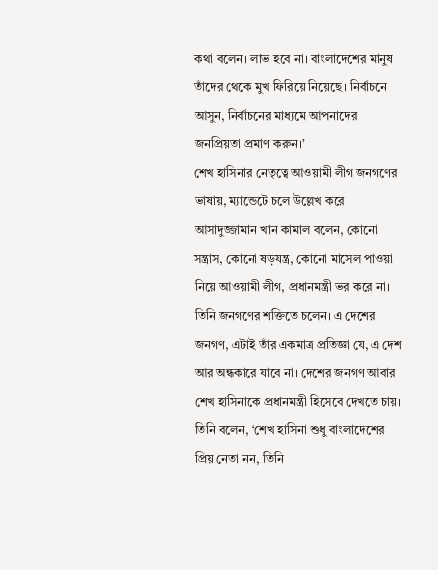কথা বলেন। লাভ হবে না। বাংলাদেশের মানুষ তাঁদের থেকে মুখ ফিরিয়ে নিয়েছে। নির্বাচনে আসুন, নির্বাচনের মাধ্যমে আপনাদের জনপ্রিয়তা প্রমাণ করুন।’
শেখ হাসিনার নেতৃত্বে আওয়ামী লীগ জনগণের ভাষায়, ম্যান্ডেটে চলে উল্লেখ করে আসাদুজ্জামান খান কামাল বলেন, কোনো সন্ত্রাস, কোনো ষড়যন্ত্র, কোনো মাসেল পাওয়া নিয়ে আওয়ামী লীগ, প্রধানমন্ত্রী ভর করে না। তিনি জনগণের শক্তিতে চলেন। এ দেশের জনগণ, এটাই তাঁর একমাত্র প্রতিজ্ঞা যে, এ দেশ আর অন্ধকারে যাবে না। দেশের জনগণ আবার শেখ হাসিনাকে প্রধানমন্ত্রী হিসেবে দেখতে চায়।
তিনি বলেন, ‘শেখ হাসিনা শুধু বাংলাদেশের প্রিয় নেতা নন, তিনি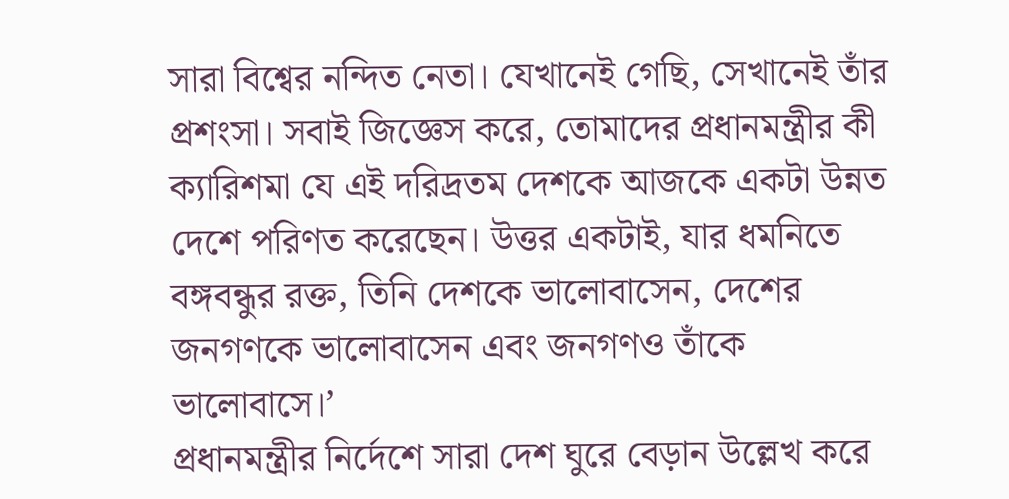সারা বিশ্বের নন্দিত নেতা। যেখানেই গেছি, সেখানেই তাঁর প্রশংসা। সবাই জিজ্ঞেস করে, তোমাদের প্রধানমন্ত্রীর কী ক্যারিশমা যে এই দরিদ্রতম দেশকে আজকে একটা উন্নত দেশে পরিণত করেছেন। উত্তর একটাই, যার ধমনিতে বঙ্গবন্ধুর রক্ত, তিনি দেশকে ভালোবাসেন, দেশের জনগণকে ভালোবাসেন এবং জনগণও তাঁকে ভালোবাসে।’
প্রধানমন্ত্রীর নির্দেশে সারা দেশ ঘুরে বেড়ান উল্লেখ করে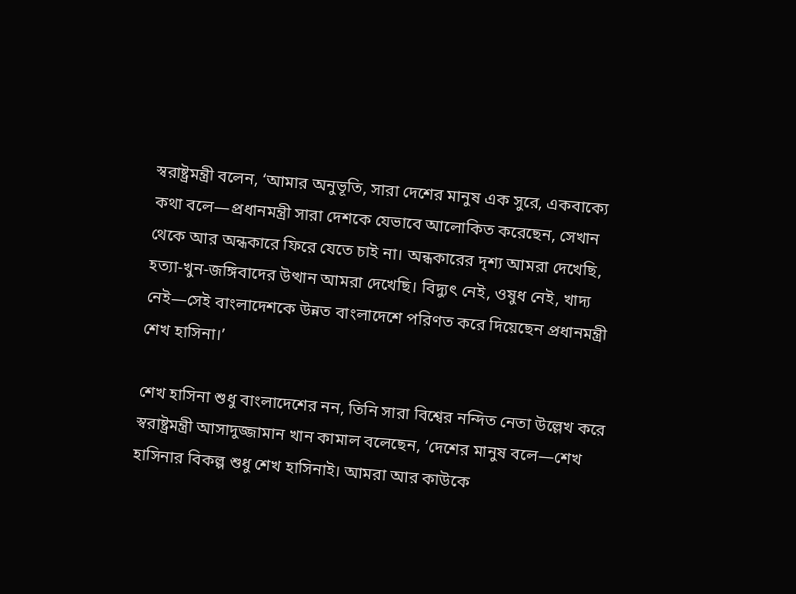স্বরাষ্ট্রমন্ত্রী বলেন, ‘আমার অনুভূতি, সারা দেশের মানুষ এক সুরে, একবাক্যে কথা বলে—প্রধানমন্ত্রী সারা দেশকে যেভাবে আলোকিত করেছেন, সেখান থেকে আর অন্ধকারে ফিরে যেতে চাই না। অন্ধকারের দৃশ্য আমরা দেখেছি, হত্যা-খুন-জঙ্গিবাদের উত্থান আমরা দেখেছি। বিদ্যুৎ নেই, ওষুধ নেই, খাদ্য নেই—সেই বাংলাদেশকে উন্নত বাংলাদেশে পরিণত করে দিয়েছেন প্রধানমন্ত্রী শেখ হাসিনা।’

শেখ হাসিনা শুধু বাংলাদেশের নন, তিনি সারা বিশ্বের নন্দিত নেতা উল্লেখ করে স্বরাষ্ট্রমন্ত্রী আসাদুজ্জামান খান কামাল বলেছেন, ‘দেশের মানুষ বলে—শেখ হাসিনার বিকল্প শুধু শেখ হাসিনাই। আমরা আর কাউকে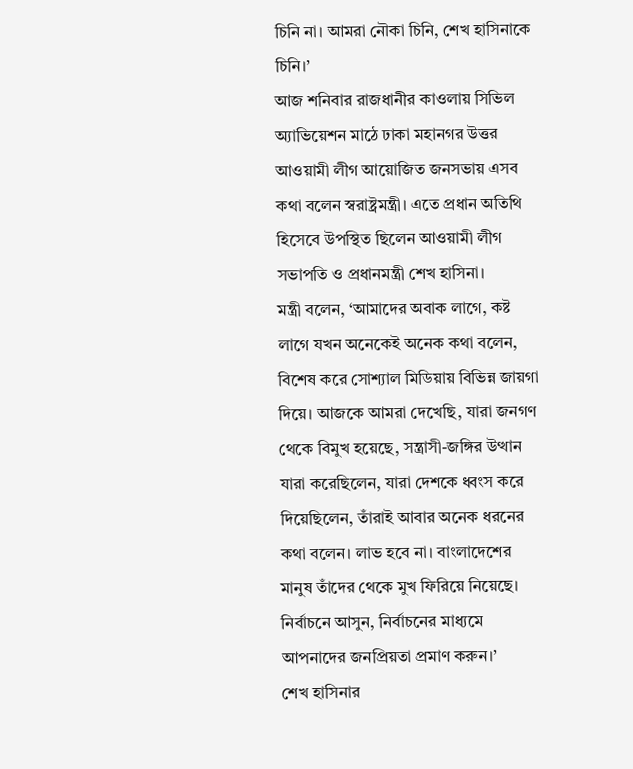চিনি না। আমরা নৌকা চিনি, শেখ হাসিনাকে চিনি।’
আজ শনিবার রাজধানীর কাওলায় সিভিল অ্যাভিয়েশন মাঠে ঢাকা মহানগর উত্তর আওয়ামী লীগ আয়োজিত জনসভায় এসব কথা বলেন স্বরাষ্ট্রমন্ত্রী। এতে প্রধান অতিথি হিসেবে উপস্থিত ছিলেন আওয়ামী লীগ সভাপতি ও প্রধানমন্ত্রী শেখ হাসিনা।
মন্ত্রী বলেন, ‘আমাদের অবাক লাগে, কষ্ট লাগে যখন অনেকেই অনেক কথা বলেন, বিশেষ করে সোশ্যাল মিডিয়ায় বিভিন্ন জায়গা দিয়ে। আজকে আমরা দেখেছি, যারা জনগণ থেকে বিমুখ হয়েছে, সন্ত্রাসী-জঙ্গির উত্থান যারা করেছিলেন, যারা দেশকে ধ্বংস করে দিয়েছিলেন, তাঁরাই আবার অনেক ধরনের কথা বলেন। লাভ হবে না। বাংলাদেশের মানুষ তাঁদের থেকে মুখ ফিরিয়ে নিয়েছে। নির্বাচনে আসুন, নির্বাচনের মাধ্যমে আপনাদের জনপ্রিয়তা প্রমাণ করুন।’
শেখ হাসিনার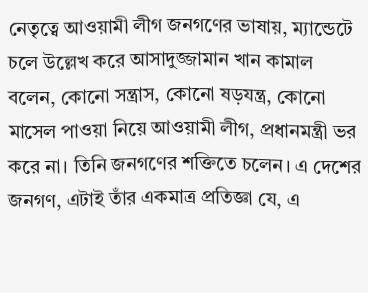নেতৃত্বে আওয়ামী লীগ জনগণের ভাষায়, ম্যান্ডেটে চলে উল্লেখ করে আসাদুজ্জামান খান কামাল বলেন, কোনো সন্ত্রাস, কোনো ষড়যন্ত্র, কোনো মাসেল পাওয়া নিয়ে আওয়ামী লীগ, প্রধানমন্ত্রী ভর করে না। তিনি জনগণের শক্তিতে চলেন। এ দেশের জনগণ, এটাই তাঁর একমাত্র প্রতিজ্ঞা যে, এ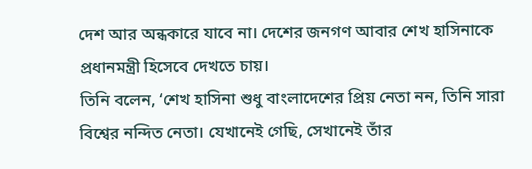দেশ আর অন্ধকারে যাবে না। দেশের জনগণ আবার শেখ হাসিনাকে প্রধানমন্ত্রী হিসেবে দেখতে চায়।
তিনি বলেন, ‘শেখ হাসিনা শুধু বাংলাদেশের প্রিয় নেতা নন, তিনি সারা বিশ্বের নন্দিত নেতা। যেখানেই গেছি, সেখানেই তাঁর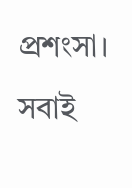প্রশংসা। সবাই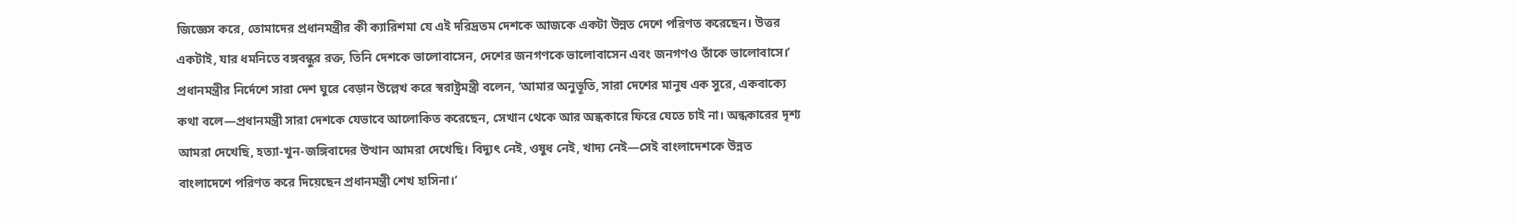জিজ্ঞেস করে, তোমাদের প্রধানমন্ত্রীর কী ক্যারিশমা যে এই দরিদ্রতম দেশকে আজকে একটা উন্নত দেশে পরিণত করেছেন। উত্তর একটাই, যার ধমনিতে বঙ্গবন্ধুর রক্ত, তিনি দেশকে ভালোবাসেন, দেশের জনগণকে ভালোবাসেন এবং জনগণও তাঁকে ভালোবাসে।’
প্রধানমন্ত্রীর নির্দেশে সারা দেশ ঘুরে বেড়ান উল্লেখ করে স্বরাষ্ট্রমন্ত্রী বলেন, ‘আমার অনুভূতি, সারা দেশের মানুষ এক সুরে, একবাক্যে কথা বলে—প্রধানমন্ত্রী সারা দেশকে যেভাবে আলোকিত করেছেন, সেখান থেকে আর অন্ধকারে ফিরে যেতে চাই না। অন্ধকারের দৃশ্য আমরা দেখেছি, হত্যা-খুন-জঙ্গিবাদের উত্থান আমরা দেখেছি। বিদ্যুৎ নেই, ওষুধ নেই, খাদ্য নেই—সেই বাংলাদেশকে উন্নত বাংলাদেশে পরিণত করে দিয়েছেন প্রধানমন্ত্রী শেখ হাসিনা।’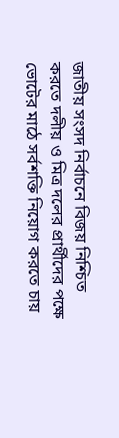জাতীয় সংসদ নির্বাচনে বিজয় নিশ্চিত করতে দলীয় ও মিত্র দলের প্রার্থীদের পক্ষে ভোটের মাঠে সর্বশক্তি নিয়োগ করতে চায়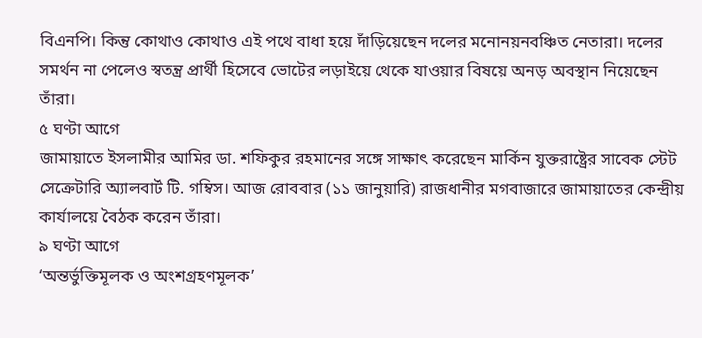বিএনপি। কিন্তু কোথাও কোথাও এই পথে বাধা হয়ে দাঁড়িয়েছেন দলের মনোনয়নবঞ্চিত নেতারা। দলের সমর্থন না পেলেও স্বতন্ত্র প্রার্থী হিসেবে ভোটের লড়াইয়ে থেকে যাওয়ার বিষয়ে অনড় অবস্থান নিয়েছেন তাঁরা।
৫ ঘণ্টা আগে
জামায়াতে ইসলামীর আমির ডা. শফিকুর রহমানের সঙ্গে সাক্ষাৎ করেছেন মার্কিন যুক্তরাষ্ট্রের সাবেক স্টেট সেক্রেটারি অ্যালবার্ট টি. গম্বিস। আজ রোববার (১১ জানুয়ারি) রাজধানীর মগবাজারে জামায়াতের কেন্দ্রীয় কার্যালয়ে বৈঠক করেন তাঁরা।
৯ ঘণ্টা আগে
‘অন্তর্ভুক্তিমূলক ও অংশগ্রহণমূলক’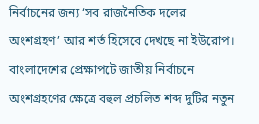নির্বাচনের জন্য ‘সব রাজনৈতিক দলের অংশগ্রহণ’ আর শর্ত হিসেবে দেখছে না ইউরোপ। বাংলাদেশের প্রেক্ষাপটে জাতীয় নির্বাচনে অংশগ্রহণের ক্ষেত্রে বহুল প্রচলিত শব্দ দুটির নতুন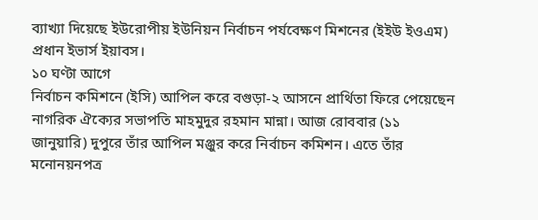ব্যাখ্যা দিয়েছে ইউরোপীয় ইউনিয়ন নির্বাচন পর্যবেক্ষণ মিশনের (ইইউ ইওএম) প্রধান ইভার্স ইয়াবস।
১০ ঘণ্টা আগে
নির্বাচন কমিশনে (ইসি) আপিল করে বগুড়া-২ আসনে প্রার্থিতা ফিরে পেয়েছেন নাগরিক ঐক্যের সভাপতি মাহমুদুর রহমান মান্না। আজ রোববার (১১ জানুয়ারি) দুপুরে তাঁর আপিল মঞ্জুর করে নির্বাচন কমিশন। এতে তাঁর মনোনয়নপত্র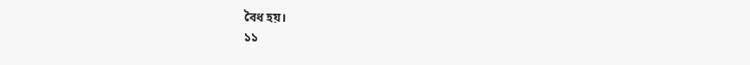বৈধ হয়।
১১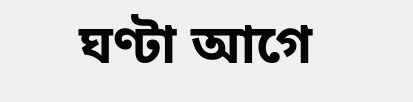ঘণ্টা আগে